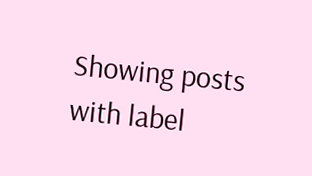Showing posts with label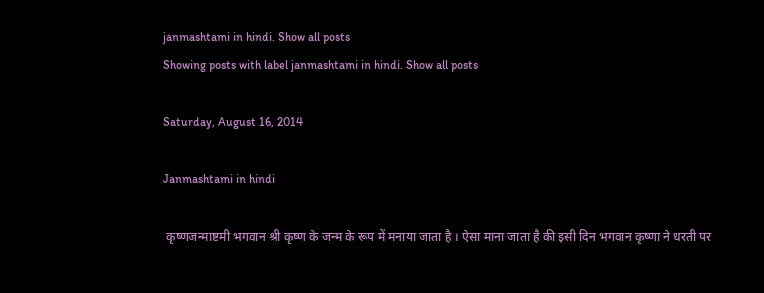janmashtami in hindi. Show all posts
Showing posts with label janmashtami in hindi. Show all posts

Saturday, August 16, 2014

Janmashtami in hindi

 कृष्णजन्माष्टमी भगवान श्री कृष्ण के जन्म के रूप में मनाया जाता है । ऐसा माना जाता है की इसी दिन भगवान कृष्णा ने धरती पर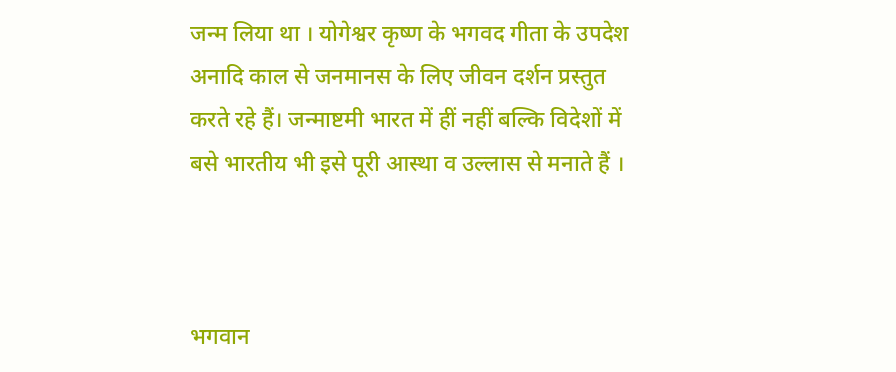जन्म लिया था । योगेश्वर कृष्ण के भगवद गीता के उपदेश अनादि काल से जनमानस के लिए जीवन दर्शन प्रस्तुत करते रहे हैं। जन्माष्टमी भारत में हीं नहीं बल्कि विदेशों में बसे भारतीय भी इसे पूरी आस्था व उल्लास से मनाते हैं ।



भगवान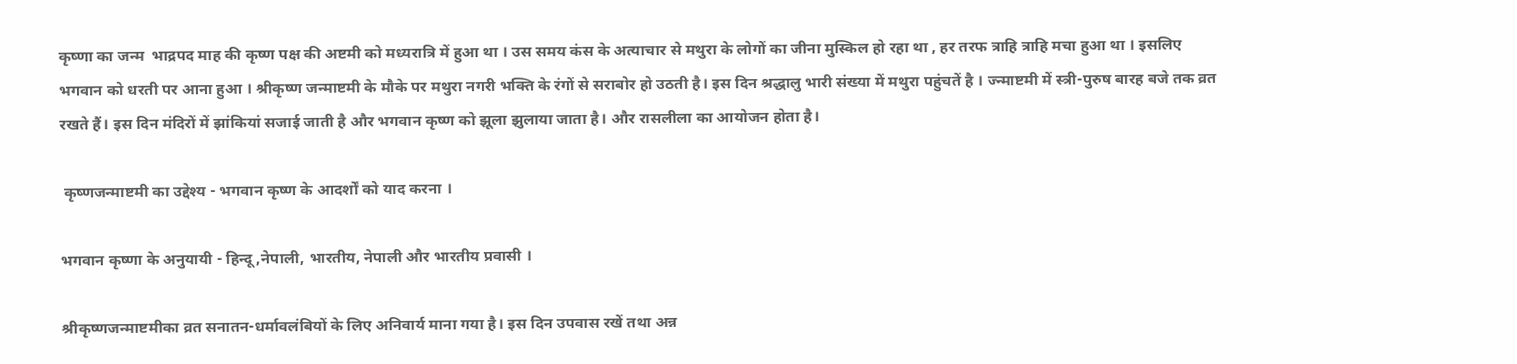कृष्णा का जन्म  भाद्रपद माह की कृष्ण पक्ष की अष्टमी को मध्यरात्रि में हुआ था । उस समय कंस के अत्याचार से मथुरा के लोगों का जीना मुस्किल हो रहा था , हर तरफ त्राहि त्राहि मचा हुआ था । इसलिए भगवान को धरती पर आना हुआ । श्रीकृष्ण जन्माष्टमी के मौके पर मथुरा नगरी भक्ति के रंगों से सराबोर हो उठती है। इस दिन श्रद्धालु भारी संख्या में मथुरा पहुंचतें है । ज्न्माष्टमी में स्त्री-पुरुष बारह बजे तक व्रत रखते हैं। इस दिन मंदिरों में झांकियां सजाई जाती है और भगवान कृष्ण को झूला झुलाया जाता है। और रासलीला का आयोजन होता है।

 कृष्णजन्माष्टमी का उद्देश्य - भगवान कृष्ण के आदर्शों को याद करना ।

भगवान कृष्णा के अनुयायी - हिन्दू,नेपाली, भारतीय, नेपाली और भारतीय प्रवासी ।

श्रीकृष्णजन्माष्टमीका व्रत सनातन-धर्मावलंबियों के लिए अनिवार्य माना गया है। इस दिन उपवास रखें तथा अन्न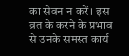का सेवन न करें। इस व्रत के करने के प्रभाव से उनके समस्त कार्य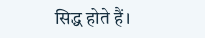सिद्ध होते हैं।